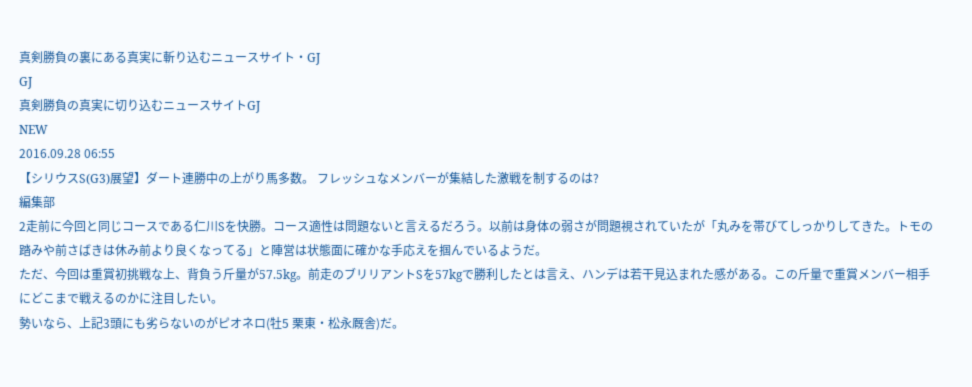真剣勝負の裏にある真実に斬り込むニュースサイト・GJ
GJ
真剣勝負の真実に切り込むニュースサイトGJ
NEW
2016.09.28 06:55
【シリウスS(G3)展望】ダート連勝中の上がり馬多数。 フレッシュなメンバーが集結した激戦を制するのは?
編集部
2走前に今回と同じコースである仁川Sを快勝。コース適性は問題ないと言えるだろう。以前は身体の弱さが問題視されていたが「丸みを帯びてしっかりしてきた。トモの踏みや前さばきは休み前より良くなってる」と陣営は状態面に確かな手応えを掴んでいるようだ。
ただ、今回は重賞初挑戦な上、背負う斤量が57.5kg。前走のブリリアントSを57kgで勝利したとは言え、ハンデは若干見込まれた感がある。この斤量で重賞メンバー相手にどこまで戦えるのかに注目したい。
勢いなら、上記3頭にも劣らないのがピオネロ(牡5 栗東・松永厩舎)だ。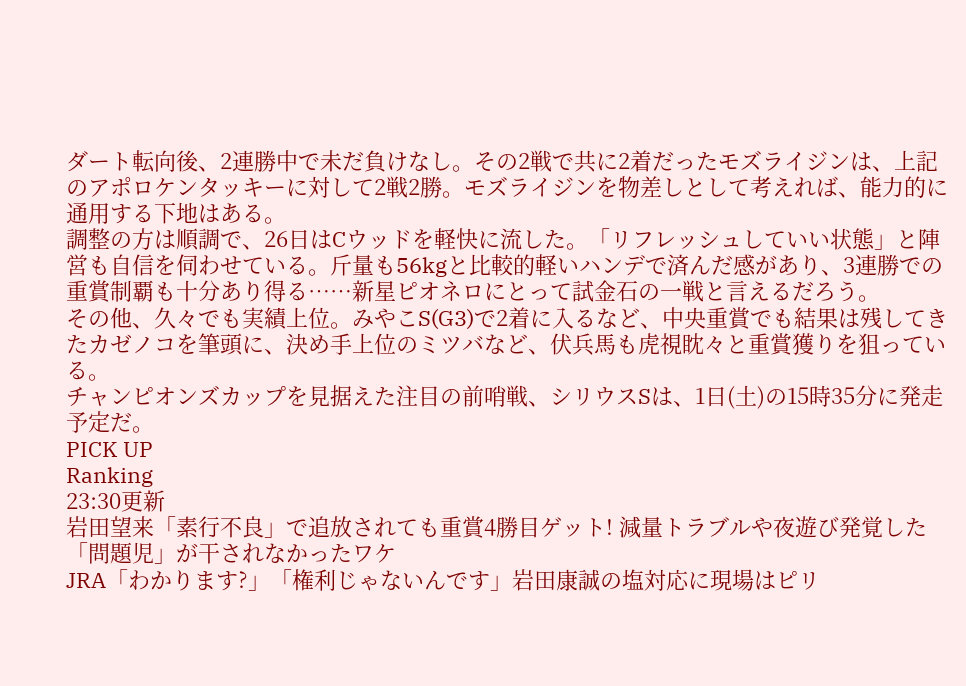ダート転向後、2連勝中で未だ負けなし。その2戦で共に2着だったモズライジンは、上記のアポロケンタッキーに対して2戦2勝。モズライジンを物差しとして考えれば、能力的に通用する下地はある。
調整の方は順調で、26日はCウッドを軽快に流した。「リフレッシュしていい状態」と陣営も自信を伺わせている。斤量も56kgと比較的軽いハンデで済んだ感があり、3連勝での重賞制覇も十分あり得る……新星ピオネロにとって試金石の一戦と言えるだろう。
その他、久々でも実績上位。みやこS(G3)で2着に入るなど、中央重賞でも結果は残してきたカゼノコを筆頭に、決め手上位のミツバなど、伏兵馬も虎視眈々と重賞獲りを狙っている。
チャンピオンズカップを見据えた注目の前哨戦、シリウスSは、1日(土)の15時35分に発走予定だ。
PICK UP
Ranking
23:30更新
岩田望来「素行不良」で追放されても重賞4勝目ゲット! 減量トラブルや夜遊び発覚した「問題児」が干されなかったワケ
JRA「わかります?」「権利じゃないんです」岩田康誠の塩対応に現場はピリ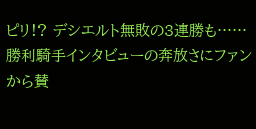ピリ!? デシエルト無敗の3連勝も…… 勝利騎手インタビューの奔放さにファンから賛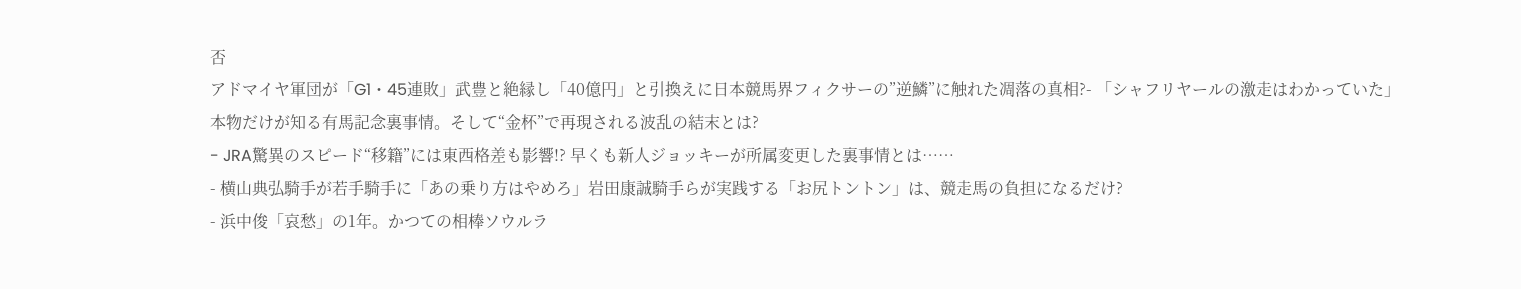否
アドマイヤ軍団が「G1・45連敗」武豊と絶縁し「40億円」と引換えに日本競馬界フィクサーの”逆鱗”に触れた凋落の真相?- 「シャフリヤールの激走はわかっていた」本物だけが知る有馬記念裏事情。そして“金杯”で再現される波乱の結末とは?
- JRA驚異のスピード“移籍”には東西格差も影響!? 早くも新人ジョッキーが所属変更した裏事情とは……
- 横山典弘騎手が若手騎手に「あの乗り方はやめろ」岩田康誠騎手らが実践する「お尻トントン」は、競走馬の負担になるだけ?
- 浜中俊「哀愁」の1年。かつての相棒ソウルラ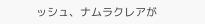ッシュ、ナムラクレアが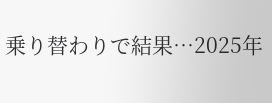乗り替わりで結果…2025年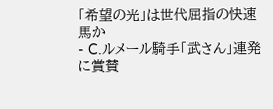「希望の光」は世代屈指の快速馬か
- C.ルメール騎手「武さん」連発に賞賛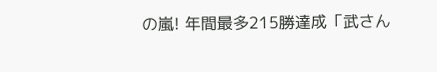の嵐! 年間最多215勝達成「武さん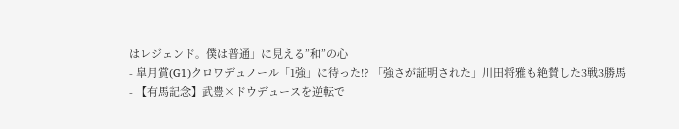はレジェンド。僕は普通」に見える”和”の心
- 皐月賞(G1)クロワデュノール「1強」に待った!? 「強さが証明された」川田将雅も絶賛した3戦3勝馬
- 【有馬記念】武豊×ドウデュースを逆転で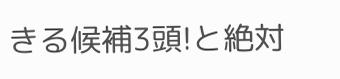きる候補3頭!と絶対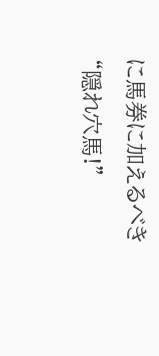に馬券に加えるべき“隠れ穴馬!”